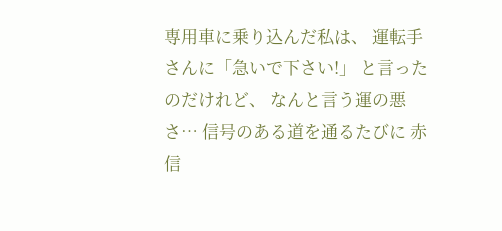専用車に乗り込んだ私は、 運転手さんに「急いで下さい!」 と言ったのだけれど、 なんと言う運の悪さ… 信号のある道を通るたびに 赤信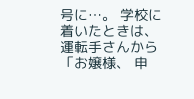号に…。 学校に着いたときは、 運転手さんから「お嬢様、 申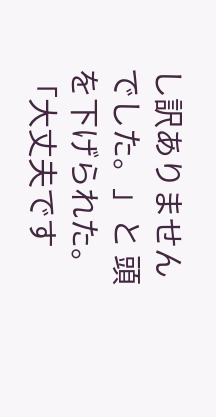し訳ありませんでした。」と 頭を下げられた。 「大丈夫です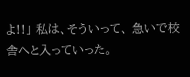よ!!」 私は、そういって、 急いで校舎へと入っていった。